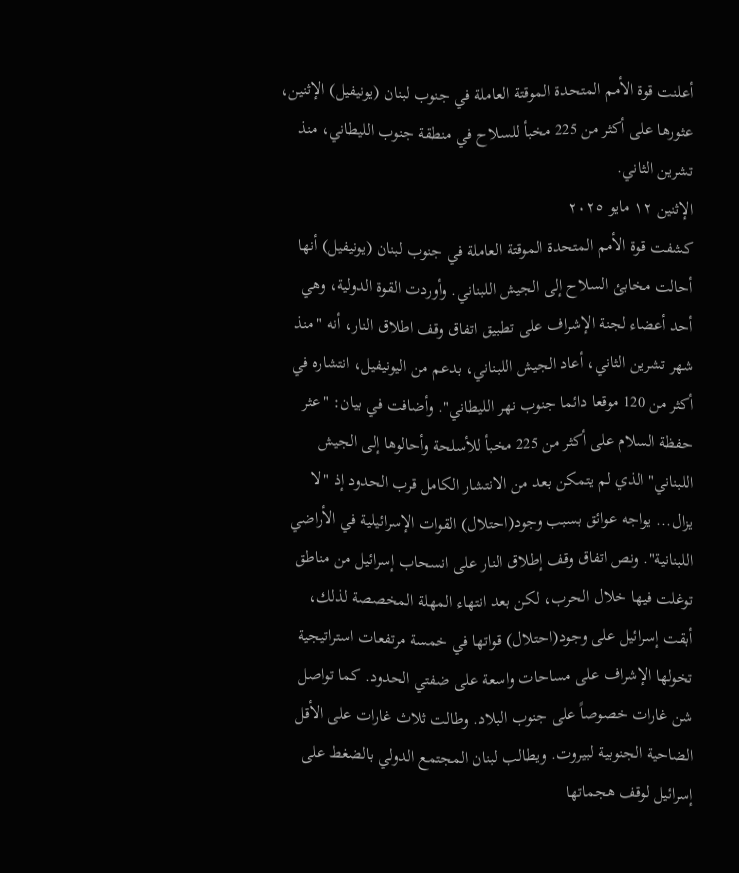أعلنت قوة الأمم المتحدة الموقتة العاملة في جنوب لبنان (يونيفيل) الإثنين، عثورها على أكثر من 225 مخبأ للسلاح في منطقة جنوب الليطاني، منذ تشرين الثاني.
الإثنين ١٢ مايو ٢٠٢٥
كشفت قوة الأمم المتحدة الموقتة العاملة في جنوب لبنان (يونيفيل) أنها أحالت مخابئ السلاح إلى الجيش اللبناني. وأوردت القوة الدولية، وهي أحد أعضاء لجنة الإشراف على تطبيق اتفاق وقف اطلاق النار، أنه "منذ شهر تشرين الثاني، أعاد الجيش اللبناني، بدعم من اليونيفيل، انتشاره في أكثر من 120 موقعا دائما جنوب نهر الليطاني". وأضافت في بيان: "عثر حفظة السلام على أكثر من 225 مخبأ للأسلحة وأحالوها إلى الجيش اللبناني" الذي لم يتمكن بعد من الانتشار الكامل قرب الحدود إذ "لا يزال... يواجه عوائق بسبب وجود(احتلال) القوات الإسرائيلية في الأراضي اللبنانية". ونص اتفاق وقف إطلاق النار على انسحاب إسرائيل من مناطق توغلت فيها خلال الحرب، لكن بعد انتهاء المهلة المخصصة لذلك، أبقت إسرائيل على وجود(احتلال) قواتها في خمسة مرتفعات استراتيجية تخولها الإشراف على مساحات واسعة على ضفتي الحدود. كما تواصل شن غارات خصوصاً على جنوب البلاد. وطالت ثلاث غارات على الأقل الضاحية الجنوبية لبيروت. ويطالب لبنان المجتمع الدولي بالضغط على إسرائيل لوقف هجماتها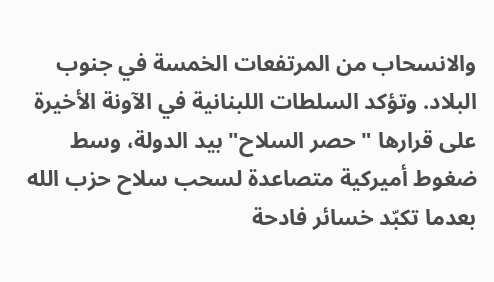والانسحاب من المرتفعات الخمسة في جنوب البلاد. وتؤكد السلطات اللبنانية في الآونة الأخيرة على قرارها "حصر السلاح" بيد الدولة، وسط ضغوط أميركية متصاعدة لسحب سلاح حزب الله بعدما تكبّد خسائر فادحة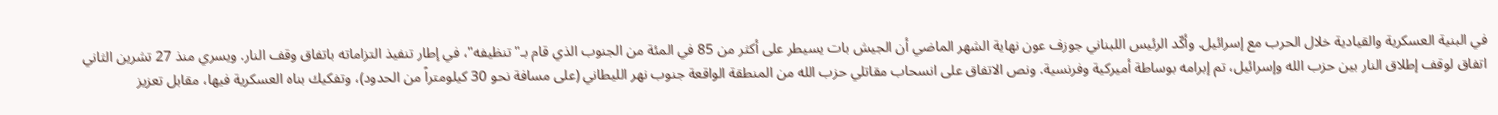في البنية العسكرية والقيادية خلال الحرب مع إسرائيل. وأكّد الرئيس اللبناني جوزف عون نهاية الشهر الماضي أن الجيش بات يسيطر على أكثر من 85 في المئة من الجنوب الذي قام بـ"تنظيفه"، في إطار تنفيذ التزاماته باتفاق وقف النار. ويسري منذ 27 تشرين الثاني اتفاق لوقف إطلاق النار بين حزب الله وإسرائيل، تم إبرامه بوساطة أميركية وفرنسية. ونص الاتفاق على انسحاب مقاتلي حزب الله من المنطقة الواقعة جنوب نهر الليطاني (على مسافة نحو 30 كيلومتراً من الحدود)، وتفكيك بناه العسكرية فيها، مقابل تعزيز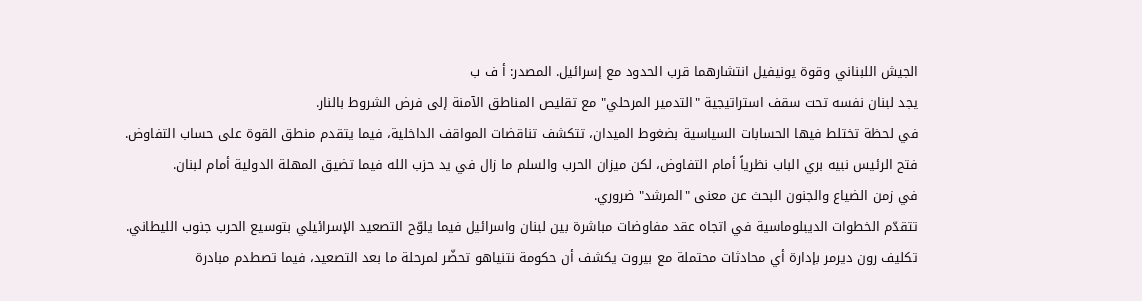الجيش اللبناني وقوة يونيفيل انتشارهما قرب الحدود مع إسرائيل. المصدر: أ ف ب
يجد لبنان نفسه تحت سقف استراتيجية "التدمير المرحلي" مع تقليص المناطق الآمنة إلى فرض الشروط بالنار.
في لحظة تختلط فيها الحسابات السياسية بضغوط الميدان، تتكشف تناقضات المواقف الداخلية، فيما يتقدم منطق القوة على حساب التفاوض.
فتح الرئيس نبيه بري الباب نظرياً أمام التفاوض، لكن ميزان الحرب والسلم ما زال في يد حزب الله فيما تضيق المهلة الدولية أمام لبنان.
في زمن الضياع والجنون البحث عن معنى "المرشد" ضروري.
تتقدّم الخطوات الديبلوماسية في اتجاه عقد مفاوضات مباشرة بين لبنان واسرائيل فيما يلوّح التصعيد الإسرائيلي بتوسيع الحرب جنوب الليطاني.
تكليف رون ديرمر بإدارة أي محادثات محتملة مع بيروت يكشف أن حكومة نتنياهو تحضّر لمرحلة ما بعد التصعيد، فيما تصطدم مبادرة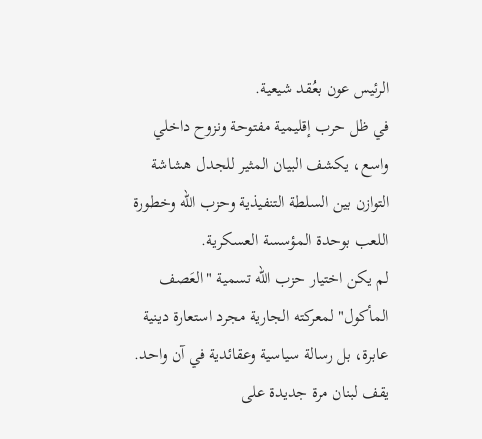الرئيس عون بعُقد شيعية.
في ظل حرب إقليمية مفتوحة ونزوح داخلي واسع، يكشف البيان المثير للجدل هشاشة التوازن بين السلطة التنفيذية وحزب الله وخطورة اللعب بوحدة المؤسسة العسكرية.
لم يكن اختيار حزب الله تسمية "العَصف المأكول" لمعركته الجارية مجرد استعارة دينية عابرة، بل رسالة سياسية وعقائدية في آن واحد.
يقف لبنان مرة جديدة على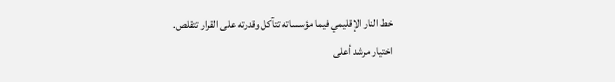خط النار الإقليمي فيما مؤسساته تتآكل وقدرته على القرار تتقلص.
اختيار مرشد أعلى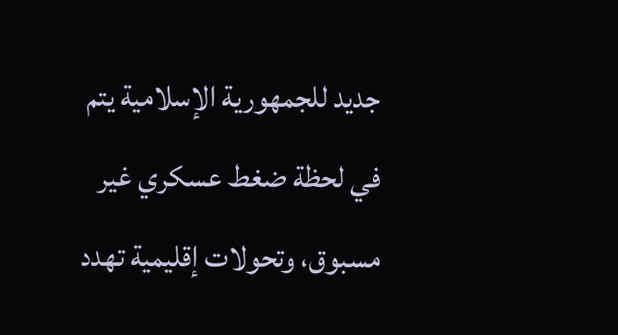جديد للجمهورية الإسلامية يتم في لحظة ضغط عسكري غير مسبوق، وتحولات إقليمية تهدد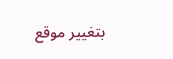بتغيير موقع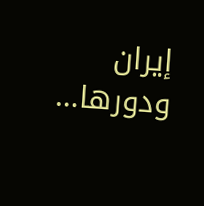إيران ودورها…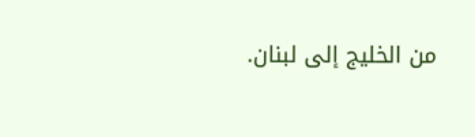من الخليج إلى لبنان.